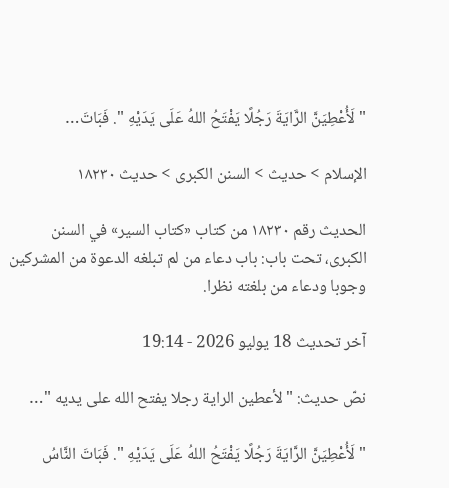" لَأُعْطِيَنَّ الرَّايَةَ رَجُلًا يَفْتَحُ اللهُ عَلَى يَدَيْهِ ". فَبَاتَ…

الإسلام > حديث > السنن الكبرى > حديث ١٨٢٣٠

الحديث رقم ١٨٢٣٠ من كتاب «كتاب السير» في السنن الكبرى، تحت باب: باب دعاء من لم تبلغه الدعوة من المشركين وجوبا ودعاء من بلغته نظرا.

آخر تحديث 18 يوليو 2026 - 19:14

نصّ حديث: " لأعطين الراية رجلا يفتح الله على يديه "…

" لَأُعْطِيَنَّ الرَّايَةَ رَجُلًا يَفْتَحُ اللهُ عَلَى يَدَيْهِ ". فَبَاتَ النَّاسُ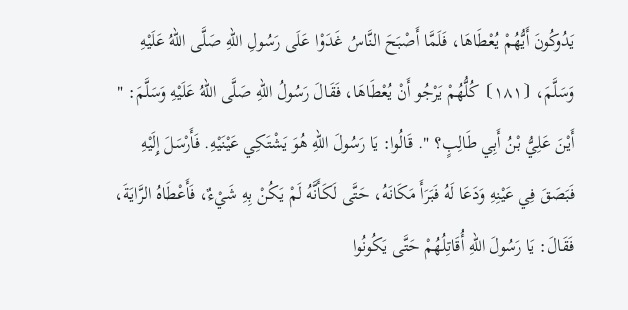يَدُوكُونَ أَيُّهُمْ يُعْطَاهَا، فَلَمَّا أَصْبَحَ النَّاسُ غَدَوْا عَلَى رَسُولِ اللهِ صَلَّى اللهُ عَلَيْهِ وَسَلَّمَ، ⦗١٨١⦘ كُلُّهُمْ يَرْجُو أَنْ يُعْطَاهَا، فَقَالَ رَسُولُ اللهِ صَلَّى اللهُ عَلَيْهِ وَسَلَّمَ: " أَيْنَ عَلِيُّ بْنُ أَبِي طَالِبٍ؟ ". قَالُوا: يَا رَسُولَ اللهِ هُوَ يَشْتَكِي عَيْنَيْهِ. فَأَرْسَلَ إِلَيْهِ فَبَصَقَ فِي عَيْنِهِ وَدَعَا لَهُ فَبَرَأَ مَكَانَهُ، حَتَّى لَكَأَنَّهُ لَمْ يَكُنْ بِهِ شَيْءٌ، فَأَعْطَاهُ الرَّايَةَ، فَقَالَ: يَا رَسُولَ اللهِ أُقَاتِلُهُمْ حَتَّى يَكُونُوا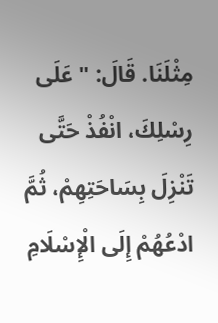مِثْلَنَا. قَالَ: " عَلَى رِسْلِكَ، انْفُذْ حَتَّى تَنْزِلَ بِسَاحَتِهِمْ، ثُمَّ ادْعُهُمْ إِلَى الْإِسْلَامِ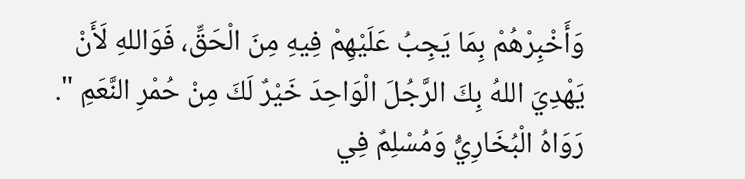وَأَخْبِرْهُمْ بِمَا يَجِبُ عَلَيْهِمْ فِيهِ مِنَ الْحَقِّ، فَوَاللهِ لَأَنْ يَهْدِيَ اللهُ بِكَ الرَّجُلَ الْوَاحِدَ خَيْرٌ لَكَ مِنْ حُمْرِ النَّعَمِ ". رَوَاهُ الْبُخَارِيُّ وَمُسْلِمٌ فِي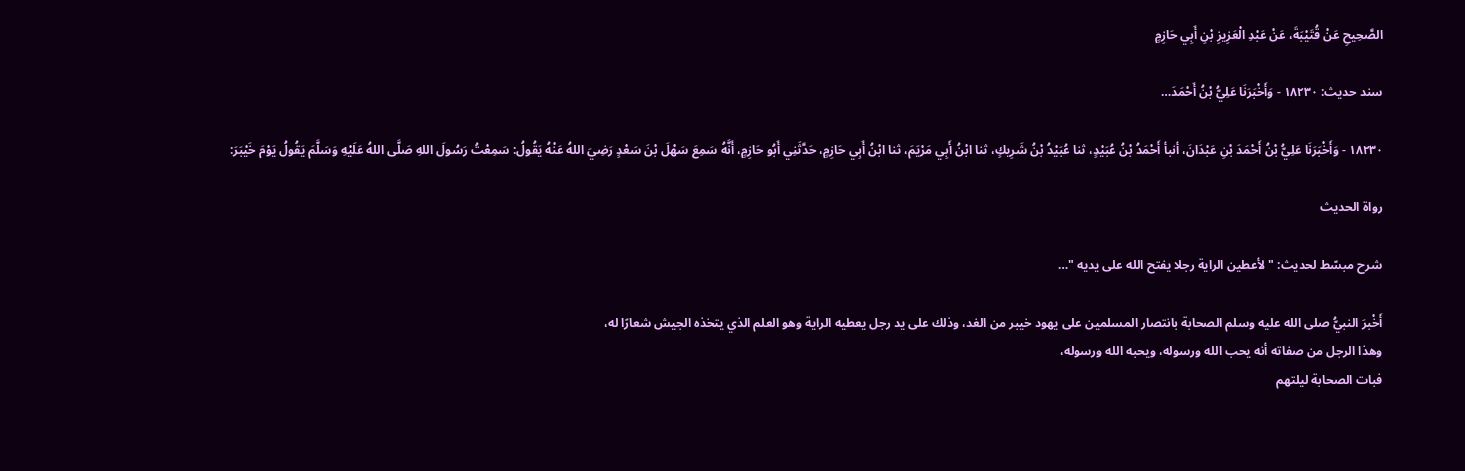الصَّحِيحِ عَنْ قُتَيْبَةَ، عَنْ عَبْدِ الْعَزِيزِ بْنِ أَبِي حَازِمٍ

سند حديث: ١٨٢٣٠ - وَأَخْبَرَنَا عَلِيُّ بْنُ أَحْمَدَ…

١٨٢٣٠ - وَأَخْبَرَنَا عَلِيُّ بْنُ أَحْمَدَ بْنِ عَبْدَانَ، أنبأ أَحْمَدُ بْنُ عُبَيْدٍ، ثنا عُبَيْدُ بْنُ شَرِيكٍ، ثنا ابْنُ أَبِي مَرْيَمَ، ثنا ابْنُ أَبِي حَازِمٍ، حَدَّثَنِي أَبُو حَازِمٍ، أَنَّهُ سَمِعَ سَهْلَ بْنَ سَعْدٍ رَضِيَ اللهُ عَنْهُ يَقُولُ: سَمِعْتُ رَسُولَ اللهِ صَلَّى اللهُ عَلَيْهِ وَسَلَّمَ يَقُولُ يَوْمَ خَيْبَرَ:

رواة الحديث

شرح مبسّط لحديث: " لأعطين الراية رجلا يفتح الله على يديه "…

أَخْبرَ النبيُّ صلى الله عليه وسلم الصحابة بانتصار المسلمين على يهود خيبر من الغد، وذلك على يد رجل يعطيه الراية وهو العلم الذي يتخذه الجيش شعارًا له،
وهذا الرجل من صفاته أنه يحب الله ورسوله، ويحبه الله ورسوله،
فبات الصحابة ليلتهم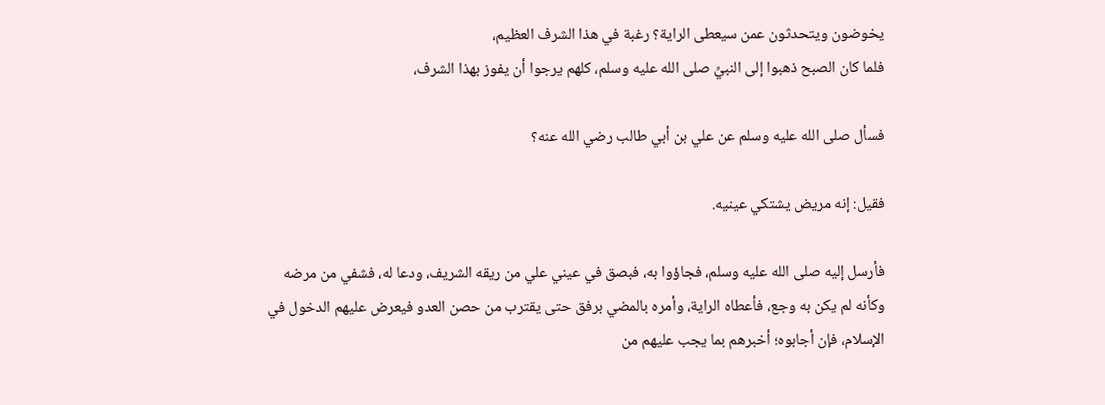يخوضون ويتحدثون عمن سيعطى الراية؟ رغبة في هذا الشرف العظيم،
فلما كان الصبح ذهبوا إلى النبيِّ صلى الله عليه وسلم، كلهم يرجوا أن يفوز بهذا الشرف،

فسأل صلى الله عليه وسلم عن علي بن أبي طالب رضي الله عنه؟

فقيل: إنه مريض يشتكي عينيه.

فأرسل إليه صلى الله عليه وسلم، فجاؤوا به، فبصق في عيني علي من ريقه الشريف، ودعا له، فشفي من مرضه وكأنه لم يكن به وجع، فأعطاه الراية، وأمره بالمضي برفق حتى يقترب من حصن العدو فيعرض عليهم الدخول في الإسلام، فإن أجابوه؛ أخبرهم بما يجب عليهم من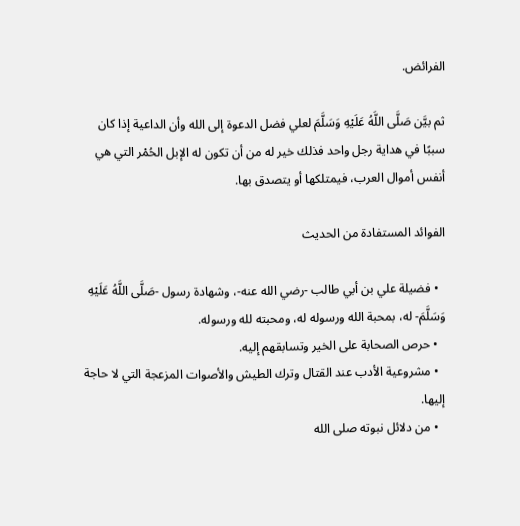الفرائض.

ثم بيَّن صَلَّى اللَّهُ عَلَيْهِ وَسَلَّمَ لعلي فضل الدعوة إلى الله وأن الداعية إذا كان سببًا في هداية رجل واحد فذلك خير له من أن تكون له الإبل الحُمْر التي هي أنفس أموال العرب، فيمتلكها أو يتصدق بها.

الفوائد المستفادة من الحديث

  • فضيلة علي بن أبي طالب -رضي الله عنه-، وشهادة رسول -صَلَّى اللَّهُ عَلَيْهِ وَسَلَّمَ- له، بمحبة الله ورسوله له، ومحبته لله ورسوله.
  • حرص الصحابة على الخير وتسابقهم إليه.
  • مشروعية الأدب عند القتال وترك الطيش والأصوات المزعجة التي لا حاجة إليها.
  • من دلائل نبوته صلى الله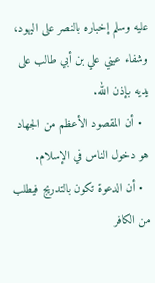عليه وسلم إخباره بالنصر على اليهود، وشفاء عيني علي بن أبي طالب على يديه بإذن الله.
  • أن المقصود الأعظم من الجهاد هو دخول الناس في الإسلام.
  • أن الدعوة تكون بالتدريج فيطلب من الكافر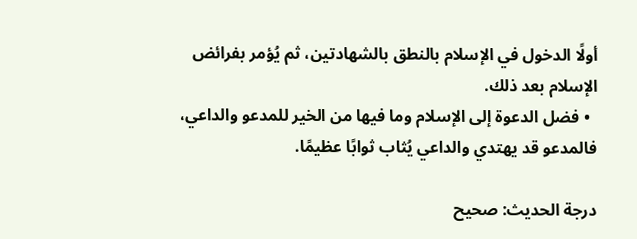أولًا الدخول في الإسلام بالنطق بالشهادتين، ثم يُؤمر بفرائض الإسلام بعد ذلك.
  • فضل الدعوة إلى الإسلام وما فيها من الخير للمدعو والداعي، فالمدعو قد يهتدي والداعي يُثاب ثوابًا عظيمًا.

درجة الحديث: صحيح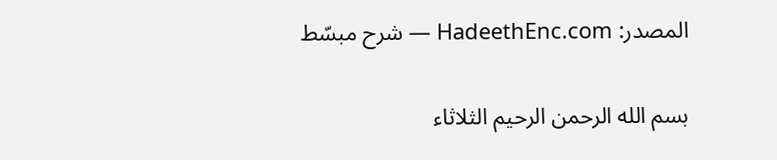المصدر: HadeethEnc.com — شرح مبسّط

بسم الله الرحمن الرحيم الثلاثاء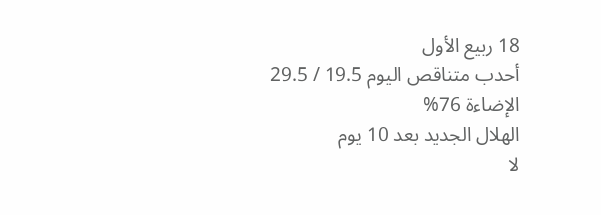18 ربيع الأول
أحدب متناقص اليوم 19.5 / 29.5
الإضاءة 76%
الهلال الجديد بعد 10 يوم
لا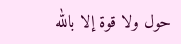حول ولا قوة إلا بالله